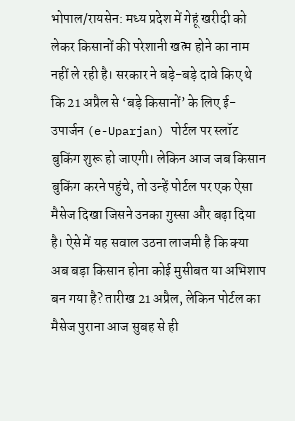भोपाल/रायसेन: मध्य प्रदेश में गेहूं खरीदी को लेकर किसानों की परेशानी खत्म होने का नाम नहीं ले रही है। सरकार ने बड़े-बड़े दावे किए थे कि 21 अप्रैल से ‘बड़े किसानों’ के लिए ई-उपार्जन (e-Uparjan) पोर्टल पर स्लॉट बुकिंग शुरू हो जाएगी। लेकिन आज जब किसान बुकिंग करने पहुंचे, तो उन्हें पोर्टल पर एक ऐसा मैसेज दिखा जिसने उनका गुस्सा और बढ़ा दिया है। ऐसे में यह सवाल उठना लाजमी है कि क्या अब बड़ा किसान होना कोई मुसीबत या अभिशाप बन गया है? तारीख 21 अप्रैल, लेकिन पोर्टल का मैसेज पुराना आज सुबह से ही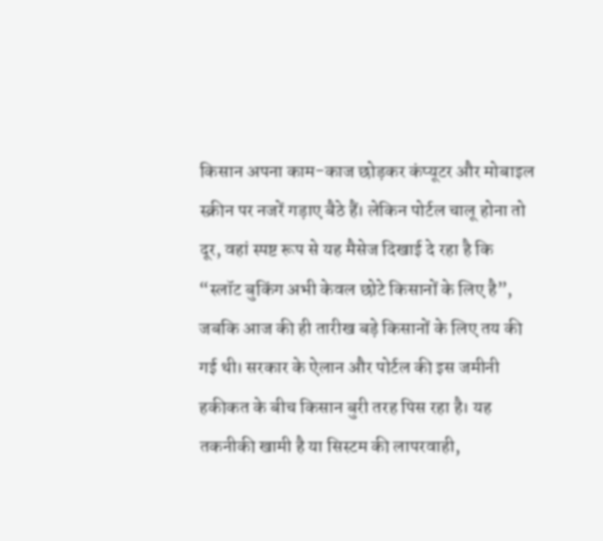किसान अपना काम-काज छोड़कर कंप्यूटर और मोबाइल स्क्रीन पर नजरें गड़ाए बैठे हैं। लेकिन पोर्टल चालू होना तो दूर, वहां स्पष्ट रूप से यह मैसेज दिखाई दे रहा है कि “स्लॉट बुकिंग अभी केवल छोटे किसानों के लिए है”, जबकि आज की ही तारीख बड़े किसानों के लिए तय की गई थी। सरकार के ऐलान और पोर्टल की इस जमीनी हकीकत के बीच किसान बुरी तरह पिस रहा है। यह तकनीकी खामी है या सिस्टम की लापरवाही,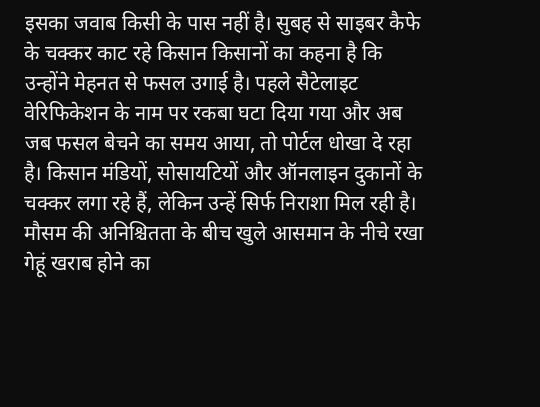इसका जवाब किसी के पास नहीं है। सुबह से साइबर कैफे के चक्कर काट रहे किसान किसानों का कहना है कि उन्होंने मेहनत से फसल उगाई है। पहले सैटेलाइट वेरिफिकेशन के नाम पर रकबा घटा दिया गया और अब जब फसल बेचने का समय आया, तो पोर्टल धोखा दे रहा है। किसान मंडियों, सोसायटियों और ऑनलाइन दुकानों के चक्कर लगा रहे हैं, लेकिन उन्हें सिर्फ निराशा मिल रही है। मौसम की अनिश्चितता के बीच खुले आसमान के नीचे रखा गेहूं खराब होने का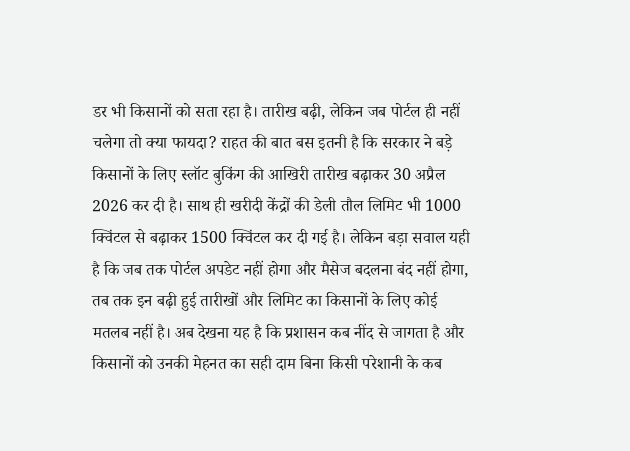डर भी किसानों को सता रहा है। तारीख बढ़ी, लेकिन जब पोर्टल ही नहीं चलेगा तो क्या फायदा? राहत की बात बस इतनी है कि सरकार ने बड़े किसानों के लिए स्लॉट बुकिंग की आखिरी तारीख बढ़ाकर 30 अप्रैल 2026 कर दी है। साथ ही खरीदी केंद्रों की डेली तौल लिमिट भी 1000 क्विंटल से बढ़ाकर 1500 क्विंटल कर दी गई है। लेकिन बड़ा सवाल यही है कि जब तक पोर्टल अपडेट नहीं होगा और मैसेज बदलना बंद नहीं होगा, तब तक इन बढ़ी हुई तारीखों और लिमिट का किसानों के लिए कोई मतलब नहीं है। अब देखना यह है कि प्रशासन कब नींद से जागता है और किसानों को उनकी मेहनत का सही दाम बिना किसी परेशानी के कब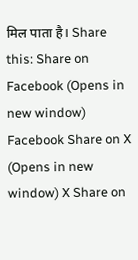मिल पाता है। Share this: Share on Facebook (Opens in new window) Facebook Share on X (Opens in new window) X Share on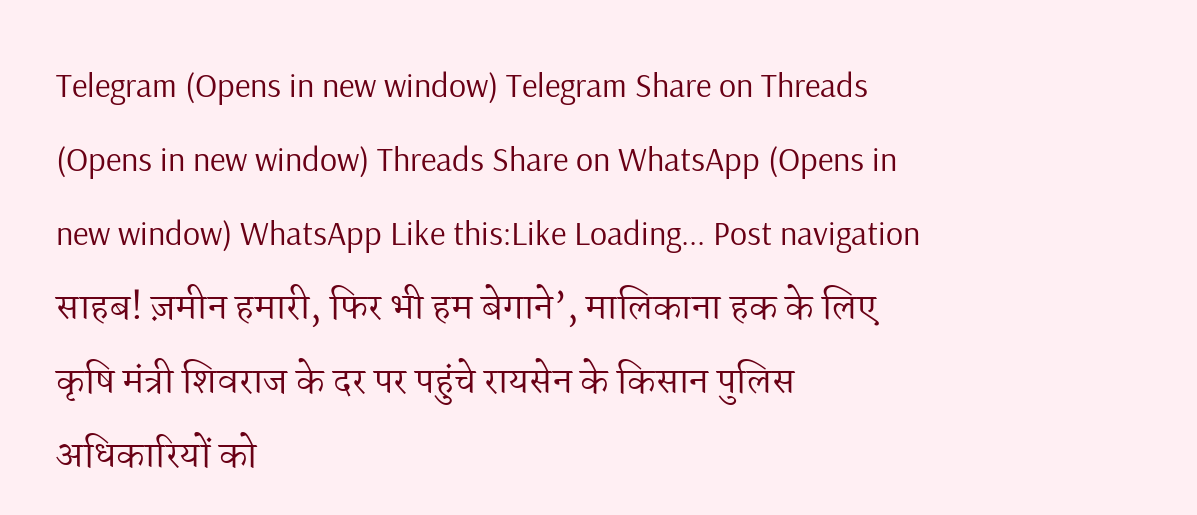Telegram (Opens in new window) Telegram Share on Threads (Opens in new window) Threads Share on WhatsApp (Opens in new window) WhatsApp Like this:Like Loading... Post navigation साहब! ज़मीन हमारी, फिर भी हम बेगाने’, मालिकाना हक के लिए कृषि मंत्री शिवराज के दर पर पहुंचे रायसेन के किसान पुलिस अधिकारियों को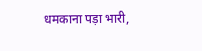धमकाना पड़ा भारी,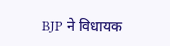BJP ने विधायक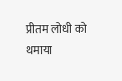प्रीतम लोधी को थमाया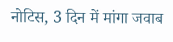नोटिस, 3 दिन में मांगा जवाब